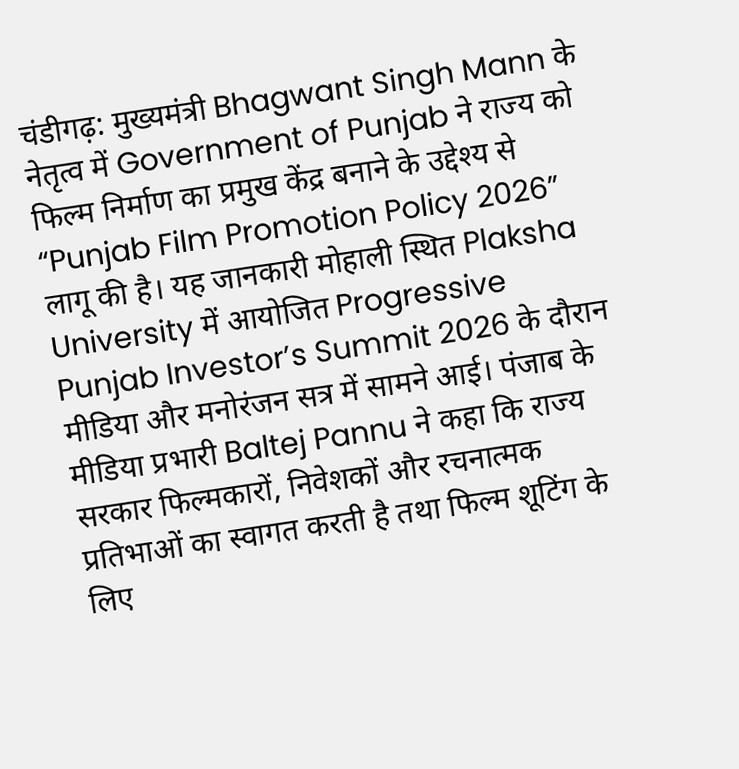चंडीगढ़: मुख्यमंत्री Bhagwant Singh Mann के नेतृत्व में Government of Punjab ने राज्य को फिल्म निर्माण का प्रमुख केंद्र बनाने के उद्देश्य से “Punjab Film Promotion Policy 2026” लागू की है। यह जानकारी मोहाली स्थित Plaksha University में आयोजित Progressive Punjab Investor’s Summit 2026 के दौरान मीडिया और मनोरंजन सत्र में सामने आई। पंजाब के मीडिया प्रभारी Baltej Pannu ने कहा कि राज्य सरकार फिल्मकारों, निवेशकों और रचनात्मक प्रतिभाओं का स्वागत करती है तथा फिल्म शूटिंग के लिए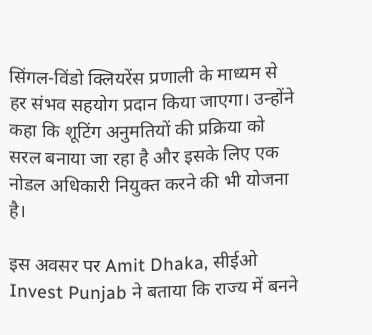सिंगल-विंडो क्लियरेंस प्रणाली के माध्यम से हर संभव सहयोग प्रदान किया जाएगा। उन्होंने कहा कि शूटिंग अनुमतियों की प्रक्रिया को सरल बनाया जा रहा है और इसके लिए एक नोडल अधिकारी नियुक्त करने की भी योजना है।

इस अवसर पर Amit Dhaka, सीईओ Invest Punjab ने बताया कि राज्य में बनने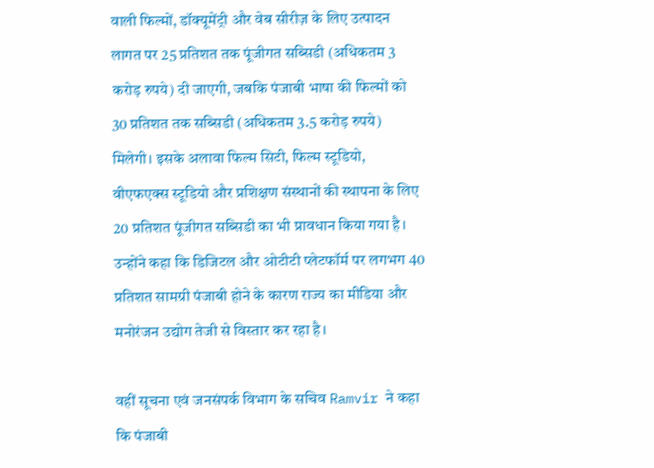वाली फिल्मों, डॉक्यूमेंट्री और वेब सीरीज़ के लिए उत्पादन लागत पर 25 प्रतिशत तक पूंजीगत सब्सिडी (अधिकतम 3 करोड़ रुपये) दी जाएगी, जबकि पंजाबी भाषा की फिल्मों को 30 प्रतिशत तक सब्सिडी (अधिकतम 3.5 करोड़ रुपये) मिलेगी। इसके अलावा फिल्म सिटी, फिल्म स्टूडियो, वीएफएक्स स्टूडियो और प्रशिक्षण संस्थानों की स्थापना के लिए 20 प्रतिशत पूंजीगत सब्सिडी का भी प्रावधान किया गया है। उन्होंने कहा कि डिजिटल और ओटीटी प्लेटफॉर्म पर लगभग 40 प्रतिशत सामग्री पंजाबी होने के कारण राज्य का मीडिया और मनोरंजन उद्योग तेजी से विस्तार कर रहा है।

वहीं सूचना एवं जनसंपर्क विभाग के सचिव Ramvir ने कहा कि पंजाबी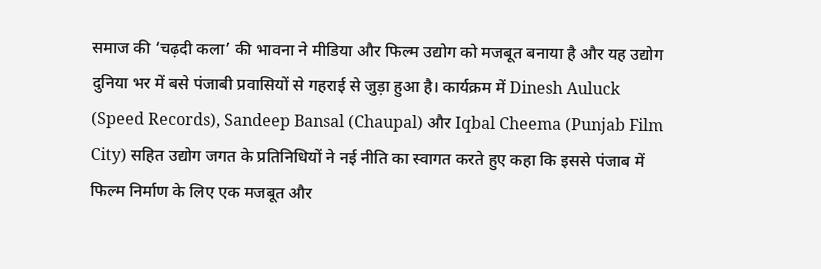समाज की ‘चढ़दी कला’ की भावना ने मीडिया और फिल्म उद्योग को मजबूत बनाया है और यह उद्योग दुनिया भर में बसे पंजाबी प्रवासियों से गहराई से जुड़ा हुआ है। कार्यक्रम में Dinesh Auluck (Speed Records), Sandeep Bansal (Chaupal) और Iqbal Cheema (Punjab Film City) सहित उद्योग जगत के प्रतिनिधियों ने नई नीति का स्वागत करते हुए कहा कि इससे पंजाब में फिल्म निर्माण के लिए एक मजबूत और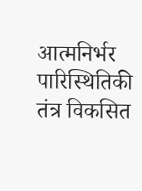आत्मनिर्भर पारिस्थितिकी तंत्र विकसित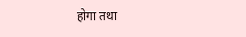होगा तथा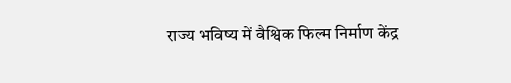राज्य भविष्य में वैश्विक फिल्म निर्माण केंद्र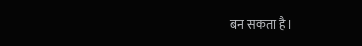बन सकता है।